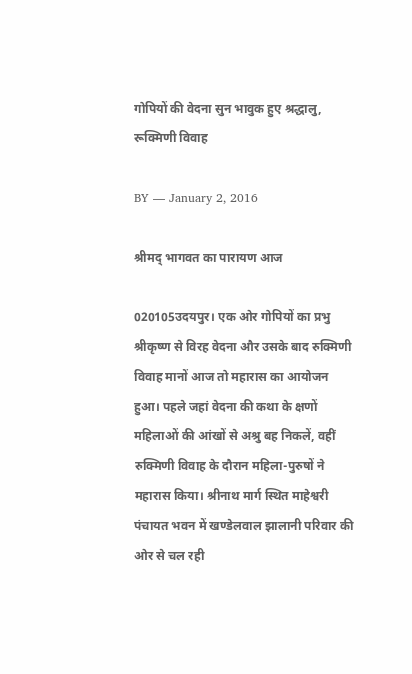गोपियों की वेदना सुन भावुक हुए श्रद्धालु, रूक्मिणी विवाह

BY — January 2, 2016

श्रीमद् भागवत का पारायण आज

020105उदयपुर। एक ओर गोपियों का प्रभु श्रीकृष्ण से विरह वेदना और उसके बाद रुक्मिणी विवाह मानों आज तो महारास का आयोजन हुआ। पहले जहां वेदना की कथा के क्षणों महिलाओं की आंखों से अश्रु बह निकलें, वहीं रुक्मिणी विवाह के दौरान महिला-पुरुषों ने महारास किया। श्रीनाथ मार्ग स्थित माहेश्वरी पंचायत भवन में खण्डेलवाल झालानी परिवार की ओर से चल रही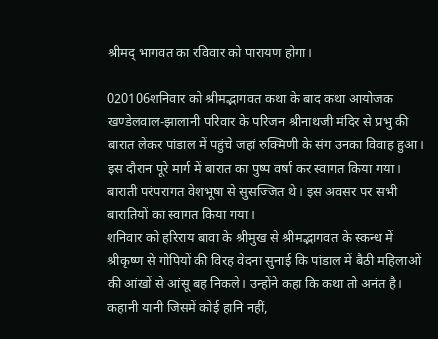श्रीमद् भागवत का रविवार को पारायण होगा।

020106शनिवार को श्रीमद्भागवत कथा के बाद कथा आयोजक खण्डेलवाल-झालानी परिवार के परिजन श्रीनाथजी मंदिर से प्रभु की बारात लेकर पांडाल में पहुंचे जहां रुक्मिणी के संग उनका विवाह हुआ। इस दौरान पूरे मार्ग में बारात का पुष्प वर्षा कर स्वागत किया गया। बाराती परंपरागत वेशभूषा से सुसज्जित थे। इस अवसर पर सभी बारातियों का स्वागत किया गया।
शनिवार को हरिराय बावा के श्रीमुख से श्रीमद्भागवत के स्कन्ध में श्रीकृष्ण से गोपियों की विरह वेदना सुनाई कि पांडाल में बैठी महिलाओं की आंखों से आंसू बह निकले। उन्होंने कहा कि कथा तो अनंत है। कहानी यानी जिसमें कोई हानि नहीं,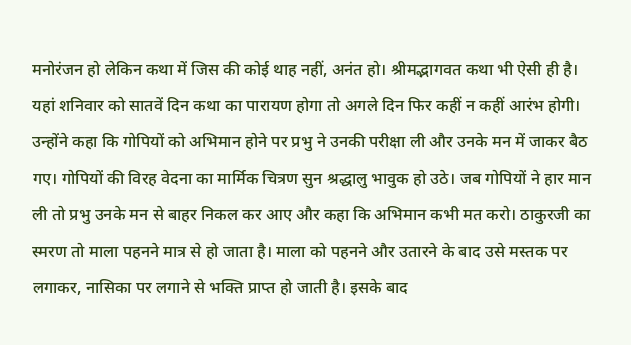मनोरंजन हो लेकिन कथा में जिस की कोई थाह नहीं, अनंत हो। श्रीमद्भागवत कथा भी ऐसी ही है। यहां शनिवार को सातवें दिन कथा का पारायण होगा तो अगले दिन फिर कहीं न कहीं आरंभ होगी।
उन्होंने कहा कि गोपियों को अभिमान होने पर प्रभु ने उनकी परीक्षा ली और उनके मन में जाकर बैठ गए। गोपियों की विरह वेदना का मार्मिक चित्रण सुन श्रद्धालु भावुक हो उठे। जब गोपियों ने हार मान ली तो प्रभु उनके मन से बाहर निकल कर आए और कहा कि अभिमान कभी मत करो। ठाकुरजी का स्मरण तो माला पहनने मात्र से हो जाता है। माला को पहनने और उतारने के बाद उसे मस्तक पर लगाकर, नासिका पर लगाने से भक्ति प्राप्त हो जाती है। इसके बाद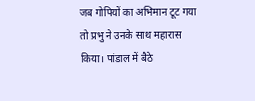जब गोपियों का अभिमान टूट गया तो प्रभु ने उनके साथ महारास किया। पांडाल में बैठे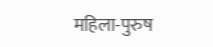महिला-पुरुष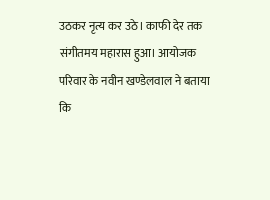उठकर नृत्य कर उठे। काफी देर तक संगीतमय महारास हुआ। आयोजक परिवार के नवीन खण्डेलवाल ने बताया कि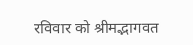रविवार को श्रीमद्भागवत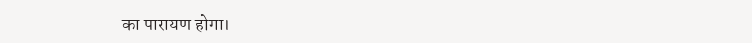का पारायण होगा।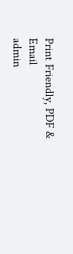Print Friendly, PDF & Email
admin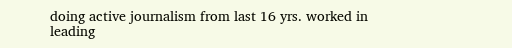doing active journalism from last 16 yrs. worked in leading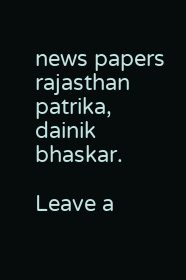news papers rajasthan patrika, dainik bhaskar.

Leave a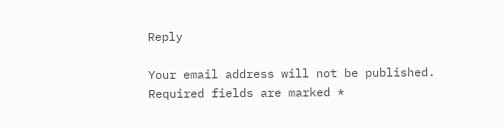Reply

Your email address will not be published. Required fields are marked *